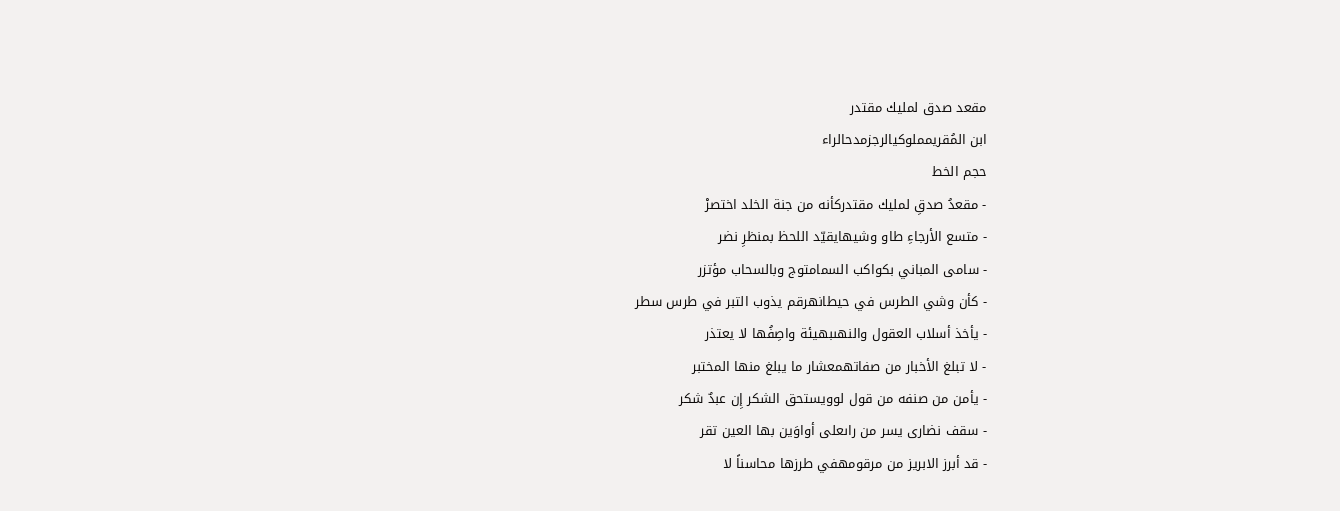مقعد صدق لمليك مقتدر
ابن المُقريمملوكيالرجزمدحالراء
حجم الخط
- مقعدُ صدقِ لمليك مقتدركأنه من جنة الخلد اختصرْ
- متسع الأرجاءِ طاو وشيهايقيّد اللحظ بمنظرِ نضر
- سامى المباني بكواكب السمامتوج وبالسحاب مؤتزر
- كأن وشي الطرس في حيطانهرقم يذوب التبر في طرس سطر
- يأخذ أسلاب العقول والنهىبهيئة واصِفُها لا يعتذر
- لا تبلغ الأخبار من صفاتهمعشار ما يبلغ منها المختبر
- يأمن من صنفه من قول لوويستحق الشكر إِن عبدٌ شكر
- سقف نضارى يسر من راىعلى أواوَين بها العين تقر
- قد أبرز الابريز من مرقومهفي طرزها محاسناً لا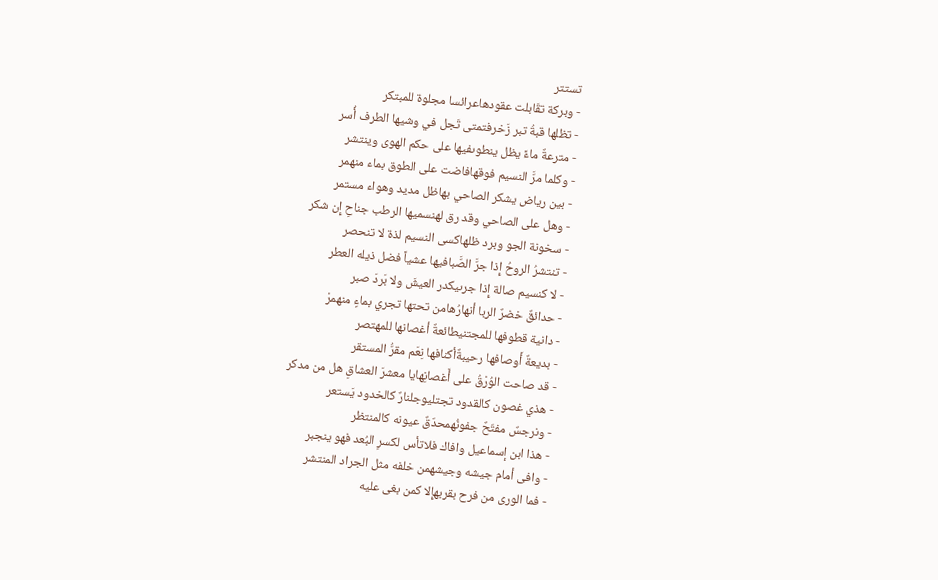تستتر
- وبركة تقَابلت عقودهاعرائسا مجلوة للمبتكر
- تظلها قبةُ تبر زَخرفتمتى تَجل في وشيها الطرف أُسر
- مترعةٌ ماءً يظل ينطوىفيها على حكم الهوى وينتشر
- وكلما مرَّ النسيم فوقهافاضت على الطوق بماء منهمر
- بين رياض يشكر الصاحي بهاظل مديد وهواء مستمر
- وهل على الصاحي وقد رق لهنسميها الرطب جناحِ إِن شكر
- سخونة الجو وبرد ظلهاكسى النسيم لذة لا تنحصر
- تنتشرُ الروحُ إِذا جرَّ الصَّبافيها عشياً فضل ذيله العطر
- لا كنسيم صالة إِذا جرىيكدر العيشَ ولا بَردَ صبر
- حدائقٌ خضرٌ الربا أنهارُهامن تحتها تجري بماءٍ منهمرْ
- دانية قطوفها للمجتنيطائعةٌ أغصانها للمهتصر
- بديعةٌ أَوصافها رحيبةٌأكنافها نِعَم مقرُّ المستقر
- قد صاحت الوُرْقُ على أَغصانِهايا معشرَ العشاقِ هل من مدكر
- هذي غصون كالقدود تجتليوجلنارٌ كالخدود يَستعر
- ونرجسٌ مفتّحٌ جفونُهمحدّقٌ عيونه كالمنتظر
- هذا ابن إسماعيل وافاك فلاتأس لكسرِ البُعد فهو ينجبر
- وافى أمام جيشه وجيشهمن خلفه مثل الجراد المنتشر
- فما الورى من فرح بقربهإِلا كمن بغى عليه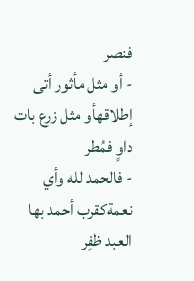فنصر
- أو مثل مأثور أتى إطلاقهأو مثل زرع بات داوٍ فمُطر
- فالحمد لله وأي نعمةكقرب أحمد بها العبد ظفِر